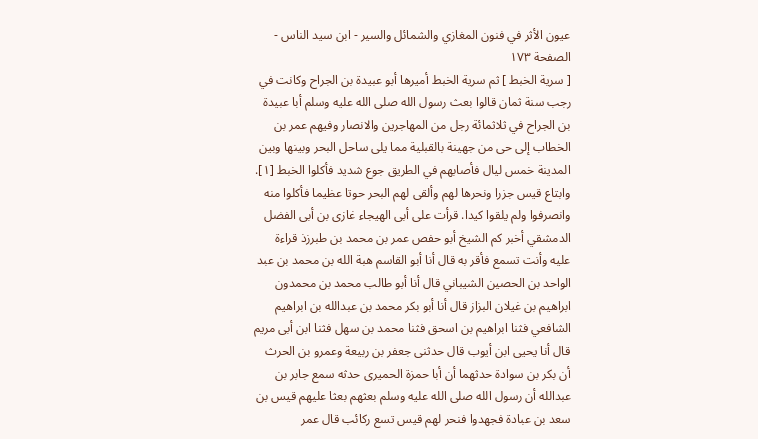عيون الأثر في فنون المغازي والشمائل والسير - ابن سيد الناس - الصفحة ١٧٣
[ سرية الخبط ] ثم سرية الخبط أميرها أبو عبيدة بن الجراح وكانت في رجب سنة ثمان قالوا بعث رسول الله صلى الله عليه وسلم أبا عبيدة بن الجراح في ثلاثمائة رجل من المهاجرين والانصار وفيهم عمر بن الخطاب إلى حى من جهينة بالقبلية مما يلى ساحل البحر وبينها وبين المدينة خمس ليال فأصابهم في الطريق جوع شديد فأكلوا الخبط [١]. وابتاع قيس جزرا ونحرها لهم وألقى لهم البحر حوتا عظيما فأكلوا منه وانصرفوا ولم يلقوا كيدا. قرأت على أبى الهيجاء غازى بن أبى الفضل الدمشقي أخبر كم الشيخ أبو حفص عمر بن محمد بن طبرزذ قراءة عليه وأنت تسمع فأقر به قال أنا أبو القاسم هبة الله بن محمد بن عبد الواحد بن الحصين الشيباني قال أنا أبو طالب محمد بن محمدون ابراهيم بن غيلان البزاز قال أنا أبو بكر محمد بن عبدالله بن ابراهيم الشافعي فثنا ابراهيم بن اسحق فثنا محمد بن سهل فثنا ابن أبى مريم قال أنا يحيى ابن أيوب قال حدثنى جعفر بن ربيعة وعمرو بن الحرث أن بكر بن سوادة حدثهما أن أبا حمزة الحميرى حدثه سمع جابر بن عبدالله أن رسول الله صلى الله عليه وسلم بعثهم بعثا عليهم قيس بن سعد بن عبادة فجهدوا فنحر لهم قيس تسع ركائب قال عمر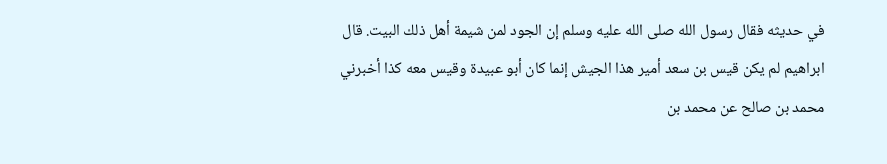في حديثه فقال رسول الله صلى الله عليه وسلم إن الجود لمن شيمة أهل ذلك البيت. قال ابراهيم لم يكن قيس بن سعد أمير هذا الجيش إنما كان أبو عبيدة وقيس معه كذا أخبرني محمد بن صالح عن محمد بن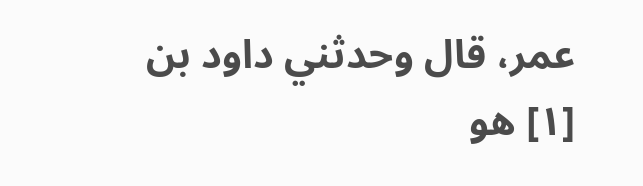عمر، قال وحدثني داود بن
[١] هو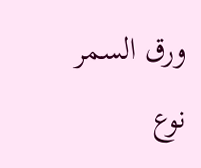ورق السمر نوع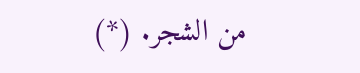من الشجر. (*)